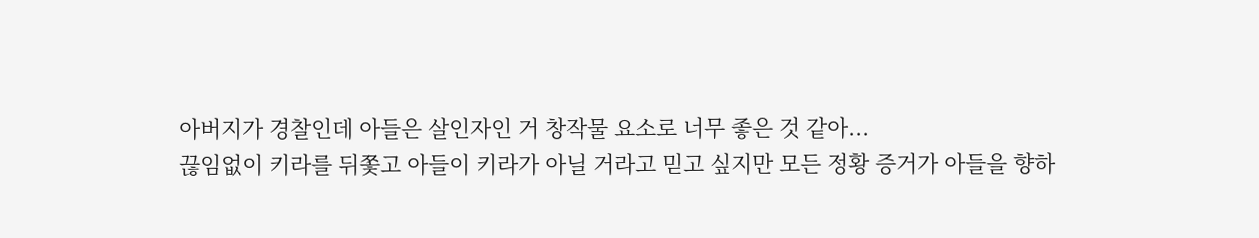아버지가 경찰인데 아들은 살인자인 거 창작물 요소로 너무 좋은 것 같아...
끊임없이 키라를 뒤쫓고 아들이 키라가 아닐 거라고 믿고 싶지만 모든 정황 증거가 아들을 향하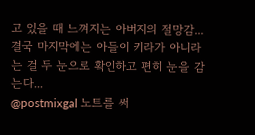고 있을 때 느껴지는 아버지의 절망감...결국 마지막에는 아들이 키라가 아니라는 걸 두 눈으로 확인하고 편히 눈을 감는다...
@postmixgal 노트를 써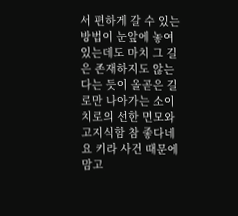서 편하게 갈 수 있는 방법이 눈앞에 놓여있는데도 마치 그 길은 존재하지도 않는다는 듯이 올곧은 길로만 나아가는 소이치로의 선한 면모와 고지식함 참 좋다네요 키라 사건 때문에 맘고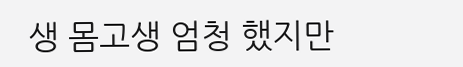생 몸고생 엄청 했지만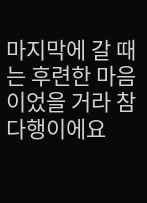마지막에 갈 때는 후련한 마음이었을 거라 참 다행이에요